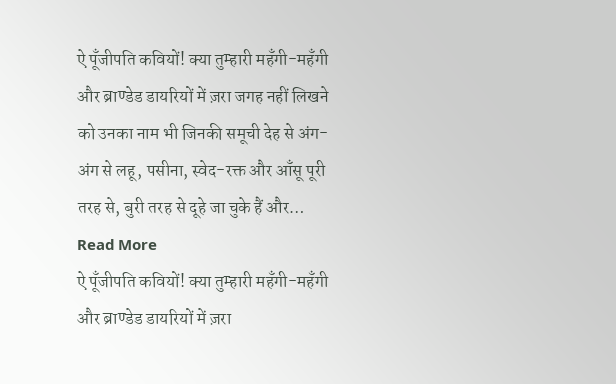ऐ पूँजीपति कवियों! क्या तुम्हारी महँगी-महँगी और ब्राण्डेड डायरियों में ज़रा जगह नहीं लिखने को उनका नाम भी जिनकी समूची देह से अंग-अंग से लहू, पसीना, स्वेद-रक्त और आँसू पूरी तरह से, बुरी तरह से दूहे जा चुके हैं और… Read More
ऐ पूँजीपति कवियों! क्या तुम्हारी महँगी-महँगी और ब्राण्डेड डायरियों में ज़रा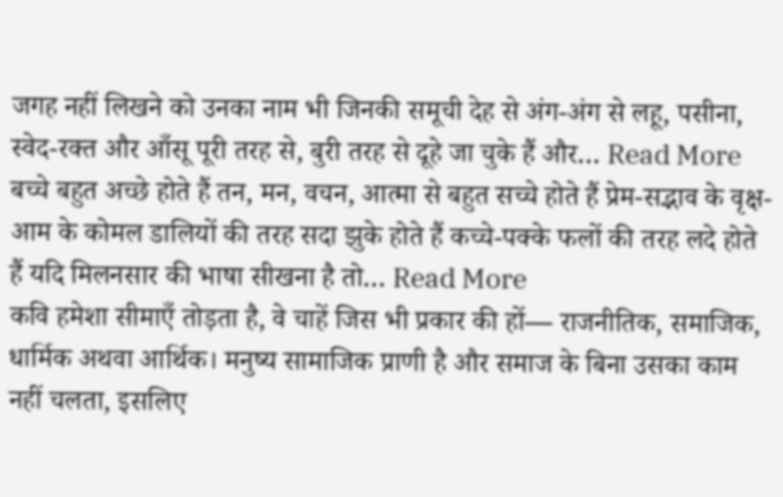जगह नहीं लिखने को उनका नाम भी जिनकी समूची देह से अंग-अंग से लहू, पसीना, स्वेद-रक्त और आँसू पूरी तरह से, बुरी तरह से दूहे जा चुके हैं और… Read More
बच्चे बहुत अच्छे होते हैं तन, मन, वचन, आत्मा से बहुत सच्चे होते हैं प्रेम-सद्भाव के वृक्ष-आम के कोमल डालियों की तरह सदा झुके होते हैं कच्चे-पक्के फलों की तरह लदे होते हैं यदि मिलनसार की भाषा सीखना है तो… Read More
कवि हमेशा सीमाएँ तोड़ता है, वे चाहें जिस भी प्रकार की हों— राजनीतिक, समाजिक, धार्मिक अथवा आर्थिक। मनुष्य सामाजिक प्राणी है और समाज के बिना उसका काम नहीं चलता, इसलिए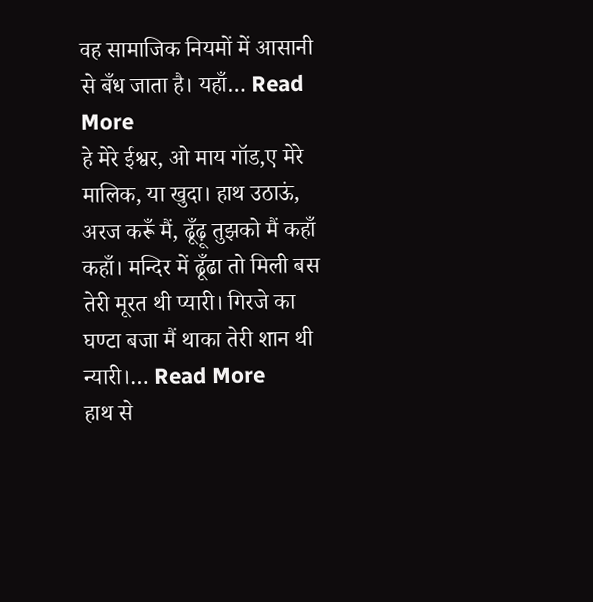वह सामाजिक नियमों में आसानी से बँध जाता है। यहाँ… Read More
हे मेरे ईश्वर, ओ माय गॉड,ए मेरे मालिक, या खुदा। हाथ उठाऊं, अरज करूँ मैं, ढूँढ़ू तुझको मैं कहाँ कहाँ। मन्दिर में ढूँढा तो मिली बस तेरी मूरत थी प्यारी। गिरजे का घण्टा बजा मैं थाका तेरी शान थी न्यारी।… Read More
हाथ से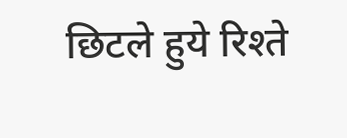छिटले हुये रिश्ते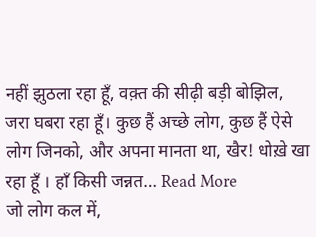नहीं झुठला रहा हूँ, वक़्त की सीढ़ी बड़ी बोझिल, जरा घबरा रहा हूँ। कुछ हैं अच्छे लोग, कुछ हैं ऐसे लोग जिनको, और अपना मानता था, खैर! धोख़े खा रहा हूँ । हाँ किसी जन्नत… Read More
जो लोग कल में,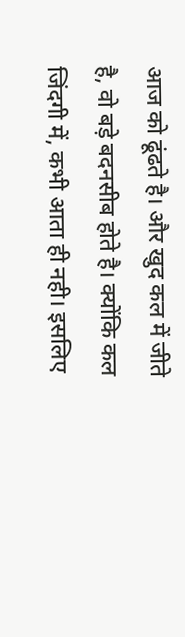आज को ढूंढते है। और खुद कल में जीते है, वो बड़े बदनसीब होते है। क्योंकि कल जिंदगी में, कभी आता ही नही। इसलिए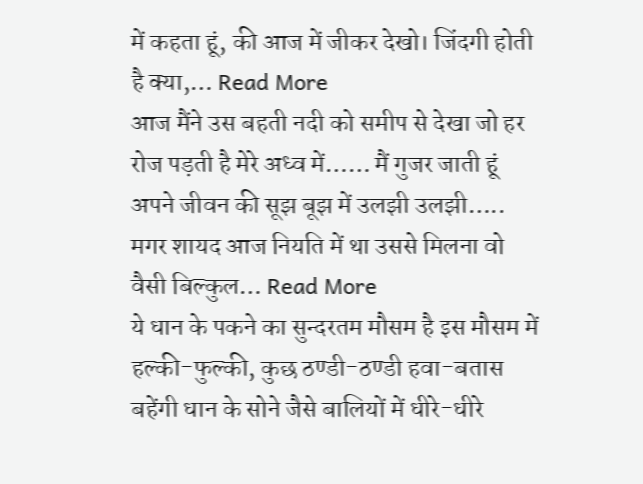में कहता हूं, की आज में जीकर देखो। जिंदगी होती है क्या,… Read More
आज मैंने उस बहती नदी को समीप से देखा जो हर रोज पड़ती है मेरे अध्व में…… मैं गुजर जाती हूं अपने जीवन की सूझ बूझ में उलझी उलझी….. मगर शायद आज नियति में था उससे मिलना वो वैसी बिल्कुल… Read More
ये धान के पकने का सुन्दरतम मौसम है इस मौसम में हल्की-फुल्की, कुछ ठण्डी-ठण्डी हवा-बतास बहेंगी धान के सोने जैसे बालियों में धीरे-धीरे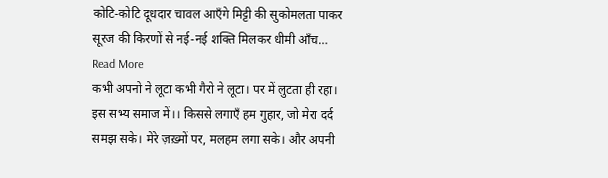कोटि-कोटि दूधदार चावल आएँगे मिट्टी की सुकोमलता पाकर सूरज की किरणों से नई-नई शक्ति मिलकर धीमी आँच… Read More
कभी अपनो ने लूटा कभी गैरो ने लूटा। पर में लुटता ही रहा। इस सभ्य समाज में।। किससे लगाएँ हम गुहार, जो मेरा दर्द समझ सके। मेरे ज़ख़्मों पर, मलहम लगा सके। और अपनी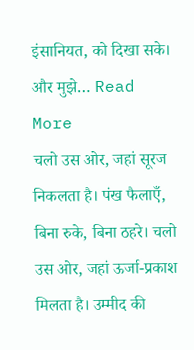इंसानियत, को दिखा सके। और मुझे… Read More
चलो उस ओर, जहां सूरज निकलता है। पंख फैलाएँ, बिना रुके, बिना ठहरे। चलो उस ओर, जहां ऊर्जा-प्रकाश मिलता है। उम्मीद की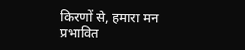किरणों से, हमारा मन प्रभावित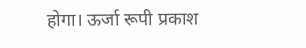होगा। ऊर्जा रूपी प्रकाश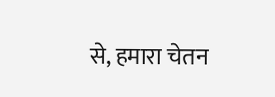से, हमारा चेतन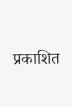प्रकाशित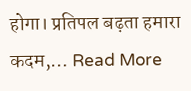होगा। प्रतिपल बढ़ता हमारा कदम,… Read More